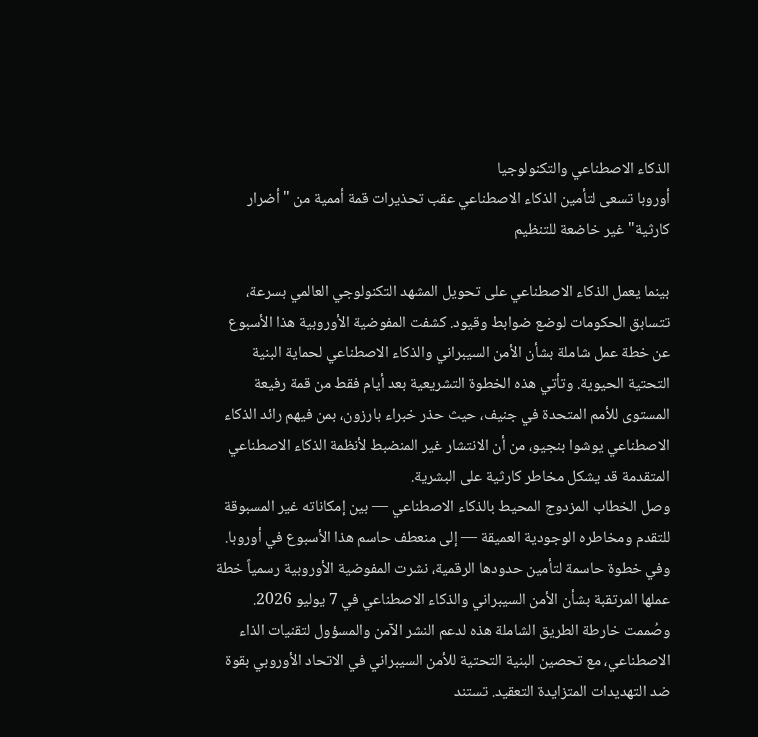الذكاء الاصطناعي والتكنولوجيا
أوروبا تسعى لتأمين الذكاء الاصطناعي عقب تحذيرات قمة أممية من "أضرار كارثية" غير خاضعة للتنظيم

بينما يعمل الذكاء الاصطناعي على تحويل المشهد التكنولوجي العالمي بسرعة، تتسابق الحكومات لوضع ضوابط وقيود. كشفت المفوضية الأوروبية هذا الأسبوع عن خطة عمل شاملة بشأن الأمن السيبراني والذكاء الاصطناعي لحماية البنية التحتية الحيوية. وتأتي هذه الخطوة التشريعية بعد أيام فقط من قمة رفيعة المستوى للأمم المتحدة في جنيف، حيث حذر خبراء بارزون، بمن فيهم رائد الذكاء الاصطناعي يوشوا بنجيو، من أن الانتشار غير المنضبط لأنظمة الذكاء الاصطناعي المتقدمة قد يشكل مخاطر كارثية على البشرية.
وصل الخطاب المزدوج المحيط بالذكاء الاصطناعي — بين إمكاناته غير المسبوقة للتقدم ومخاطره الوجودية العميقة — إلى منعطف حاسم هذا الأسبوع في أوروبا. وفي خطوة حاسمة لتأمين حدودها الرقمية، نشرت المفوضية الأوروبية رسمياً خطة عملها المرتقبة بشأن الأمن السيبراني والذكاء الاصطناعي في 7 يوليو 2026. وصُممت خارطة الطريق الشاملة هذه لدعم النشر الآمن والمسؤول لتقنيات الذاء الاصطناعي، مع تحصين البنية التحتية للأمن السيبراني في الاتحاد الأوروبي بقوة ضد التهديدات المتزايدة التعقيد. تستند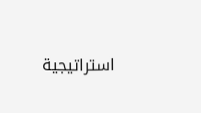استراتيجية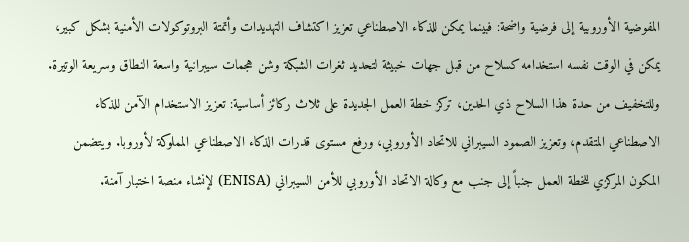المفوضية الأوروبية إلى فرضية واضحة: فبينما يمكن للذكاء الاصطناعي تعزيز اكتشاف التهديدات وأتمتة البروتوكولات الأمنية بشكل كبير، يمكن في الوقت نفسه استخدامه كسلاح من قبل جهات خبيثة لتحديد ثغرات الشبكة وشن هجمات سيبرانية واسعة النطاق وسريعة الوتيرة. وللتخفيف من حدة هذا السلاح ذي الحدين، تركز خطة العمل الجديدة على ثلاث ركائز أساسية: تعزيز الاستخدام الآمن للذكاء الاصطناعي المتقدم، وتعزيز الصمود السيبراني للاتحاد الأوروبي، ورفع مستوى قدرات الذكاء الاصطناعي المملوكة لأوروبا. ويتضمن المكون المركزي للخطة العمل جنباً إلى جنب مع وكالة الاتحاد الأوروبي للأمن السيبراني (ENISA) لإنشاء منصة اختبار آمنة.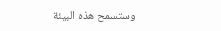وستسمح هذه البيئة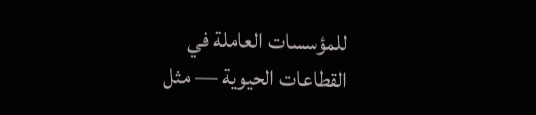للمؤسسات العاملة في القطاعات الحيوية — مثل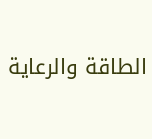الطاقة والرعاية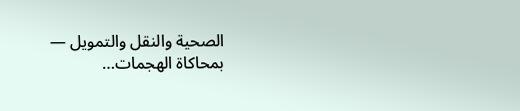الصحية والنقل والتمويل — بمحاكاة الهجمات…